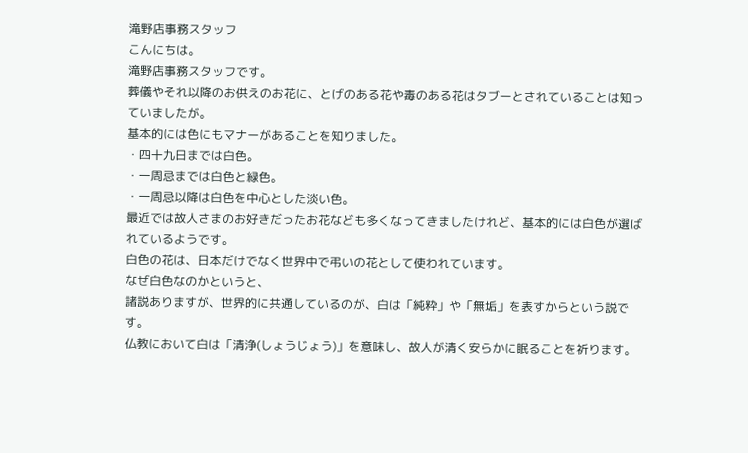滝野店事務スタッフ
こんにちは。
滝野店事務スタッフです。
葬儀やそれ以降のお供えのお花に、とげのある花や毒のある花はタブーとされていることは知っていましたが。
基本的には色にもマナーがあることを知りました。
・四十九日までは白色。
・一周忌までは白色と緑色。
・一周忌以降は白色を中心とした淡い色。
最近では故人さまのお好きだったお花なども多くなってきましたけれど、基本的には白色が選ばれているようです。
白色の花は、日本だけでなく世界中で弔いの花として使われています。
なぜ白色なのかというと、
諸説ありますが、世界的に共通しているのが、白は「純粋」や「無垢」を表すからという説です。
仏教において白は「清浄(しょうじょう)」を意味し、故人が清く安らかに眠ることを祈ります。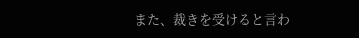また、裁きを受けると言わ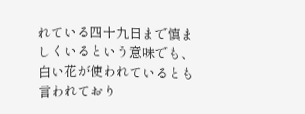れている四十九日まで慎ましくいるという意味でも、白い花が使われているとも言われており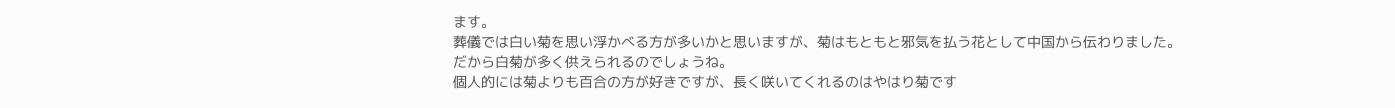ます。
葬儀では白い菊を思い浮かべる方が多いかと思いますが、菊はもともと邪気を払う花として中国から伝わりました。
だから白菊が多く供えられるのでしょうね。
個人的には菊よりも百合の方が好きですが、長く咲いてくれるのはやはり菊です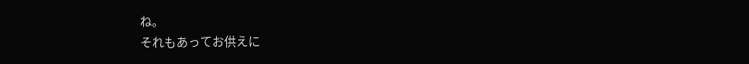ね。
それもあってお供えに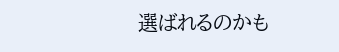選ばれるのかも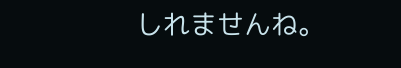しれませんね。